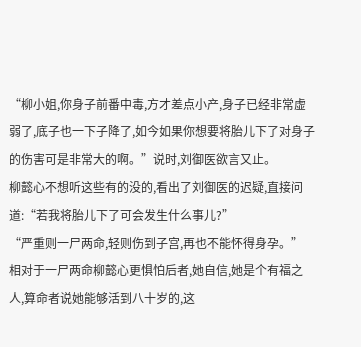“柳小姐,你身子前番中毒,方才差点小产,身子已经非常虚弱了,底子也一下子降了,如今如果你想要将胎儿下了对身子的伤害可是非常大的啊。”说时,刘御医欲言又止。
柳懿心不想听这些有的没的,看出了刘御医的迟疑,直接问道:“若我将胎儿下了可会发生什么事儿?”
“严重则一尸两命,轻则伤到子宫,再也不能怀得身孕。”
相对于一尸两命柳懿心更惧怕后者,她自信,她是个有福之人,算命者说她能够活到八十岁的,这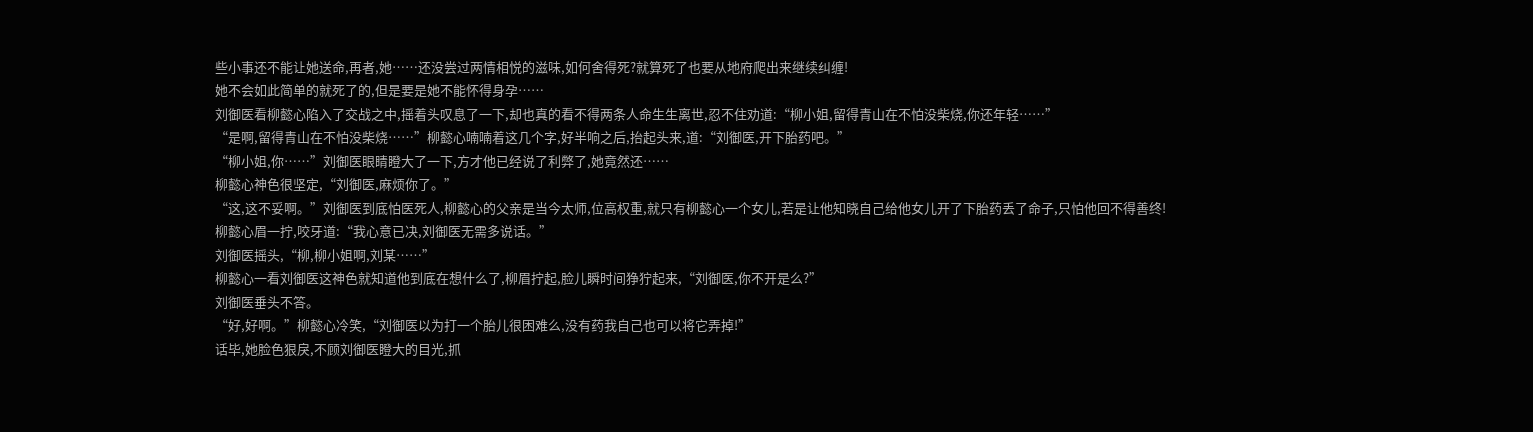些小事还不能让她送命,再者,她……还没尝过两情相悦的滋味,如何舍得死?就算死了也要从地府爬出来继续纠缠!
她不会如此简单的就死了的,但是要是她不能怀得身孕……
刘御医看柳懿心陷入了交战之中,摇着头叹息了一下,却也真的看不得两条人命生生离世,忍不住劝道:“柳小姐,留得青山在不怕没柴烧,你还年轻……”
“是啊,留得青山在不怕没柴烧……”柳懿心喃喃着这几个字,好半响之后,抬起头来,道:“刘御医,开下胎药吧。”
“柳小姐,你……”刘御医眼睛瞪大了一下,方才他已经说了利弊了,她竟然还……
柳懿心神色很坚定,“刘御医,麻烦你了。”
“这,这不妥啊。”刘御医到底怕医死人,柳懿心的父亲是当今太师,位高权重,就只有柳懿心一个女儿,若是让他知晓自己给他女儿开了下胎药丢了命子,只怕他回不得善终!
柳懿心眉一拧,咬牙道:“我心意已决,刘御医无需多说话。”
刘御医摇头,“柳,柳小姐啊,刘某……”
柳懿心一看刘御医这神色就知道他到底在想什么了,柳眉拧起,脸儿瞬时间狰狞起来,“刘御医,你不开是么?”
刘御医垂头不答。
“好,好啊。”柳懿心冷笑,“刘御医以为打一个胎儿很困难么,没有药我自己也可以将它弄掉!”
话毕,她脸色狠戾,不顾刘御医瞪大的目光,抓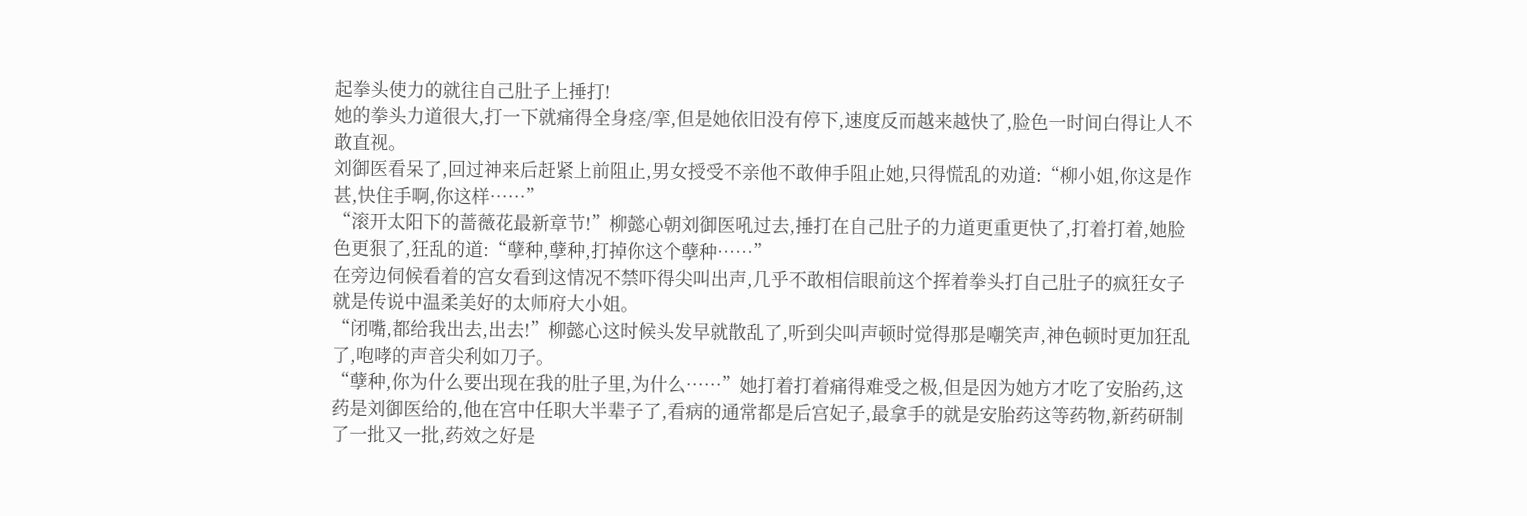起拳头使力的就往自己肚子上捶打!
她的拳头力道很大,打一下就痛得全身痉/挛,但是她依旧没有停下,速度反而越来越快了,脸色一时间白得让人不敢直视。
刘御医看呆了,回过神来后赶紧上前阻止,男女授受不亲他不敢伸手阻止她,只得慌乱的劝道:“柳小姐,你这是作甚,快住手啊,你这样……”
“滚开太阳下的蔷薇花最新章节!”柳懿心朝刘御医吼过去,捶打在自己肚子的力道更重更快了,打着打着,她脸色更狠了,狂乱的道:“孽种,孽种,打掉你这个孽种……”
在旁边伺候看着的宫女看到这情况不禁吓得尖叫出声,几乎不敢相信眼前这个挥着拳头打自己肚子的疯狂女子就是传说中温柔美好的太师府大小姐。
“闭嘴,都给我出去,出去!”柳懿心这时候头发早就散乱了,听到尖叫声顿时觉得那是嘲笑声,神色顿时更加狂乱了,咆哮的声音尖利如刀子。
“孽种,你为什么要出现在我的肚子里,为什么……”她打着打着痛得难受之极,但是因为她方才吃了安胎药,这药是刘御医给的,他在宫中任职大半辈子了,看病的通常都是后宫妃子,最拿手的就是安胎药这等药物,新药研制了一批又一批,药效之好是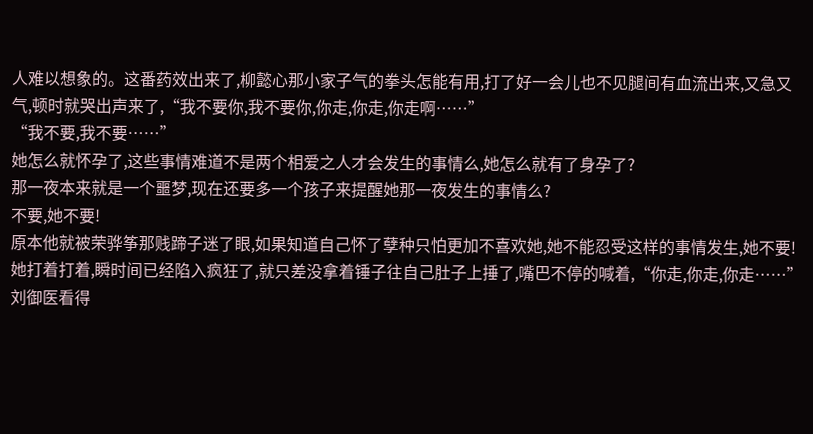人难以想象的。这番药效出来了,柳懿心那小家子气的拳头怎能有用,打了好一会儿也不见腿间有血流出来,又急又气,顿时就哭出声来了,“我不要你,我不要你,你走,你走,你走啊……”
“我不要,我不要……”
她怎么就怀孕了,这些事情难道不是两个相爱之人才会发生的事情么,她怎么就有了身孕了?
那一夜本来就是一个噩梦,现在还要多一个孩子来提醒她那一夜发生的事情么?
不要,她不要!
原本他就被荣骅筝那贱蹄子迷了眼,如果知道自己怀了孽种只怕更加不喜欢她,她不能忍受这样的事情发生,她不要!
她打着打着,瞬时间已经陷入疯狂了,就只差没拿着锤子往自己肚子上捶了,嘴巴不停的喊着,“你走,你走,你走……”
刘御医看得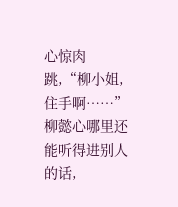心惊肉跳,“柳小姐,住手啊……”
柳懿心哪里还能听得进别人的话,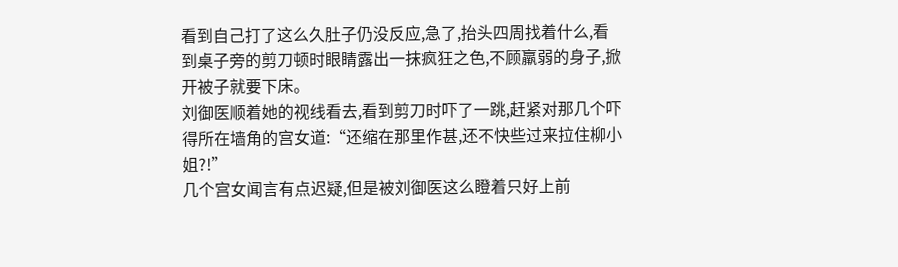看到自己打了这么久肚子仍没反应,急了,抬头四周找着什么,看到桌子旁的剪刀顿时眼睛露出一抹疯狂之色,不顾羸弱的身子,掀开被子就要下床。
刘御医顺着她的视线看去,看到剪刀时吓了一跳,赶紧对那几个吓得所在墙角的宫女道:“还缩在那里作甚,还不快些过来拉住柳小姐?!”
几个宫女闻言有点迟疑,但是被刘御医这么瞪着只好上前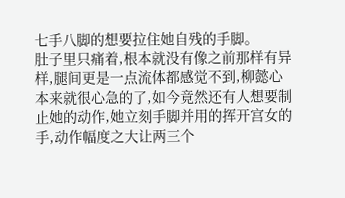七手八脚的想要拉住她自残的手脚。
肚子里只痛着,根本就没有像之前那样有异样,腿间更是一点流体都感觉不到,柳懿心本来就很心急的了,如今竟然还有人想要制止她的动作,她立刻手脚并用的挥开宫女的手,动作幅度之大让两三个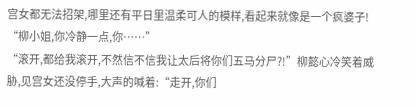宫女都无法招架,哪里还有平日里温柔可人的模样,看起来就像是一个疯婆子!
“柳小姐,你冷静一点,你……”
“滚开,都给我滚开,不然信不信我让太后将你们五马分尸?!”柳懿心冷笑着威胁,见宫女还没停手,大声的喊着:“走开,你们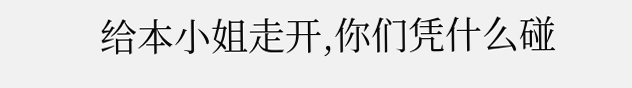给本小姐走开,你们凭什么碰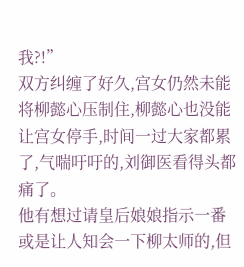我?!”
双方纠缠了好久,宫女仍然未能将柳懿心压制住,柳懿心也没能让宫女停手,时间一过大家都累了,气喘吁吁的,刘御医看得头都痛了。
他有想过请皇后娘娘指示一番或是让人知会一下柳太师的,但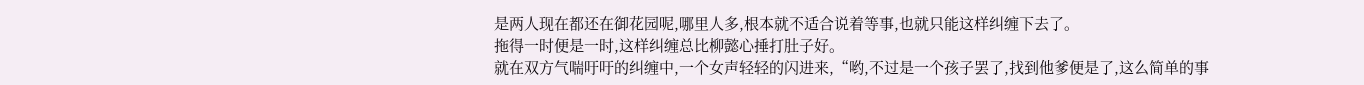是两人现在都还在御花园呢,哪里人多,根本就不适合说着等事,也就只能这样纠缠下去了。
拖得一时便是一时,这样纠缠总比柳懿心捶打肚子好。
就在双方气喘吁吁的纠缠中,一个女声轻轻的闪进来,“哟,不过是一个孩子罢了,找到他爹便是了,这么简单的事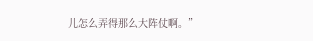儿怎么弄得那么大阵仗啊。”